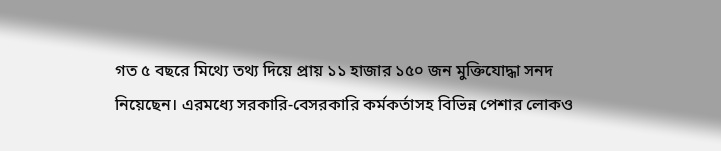গত ৫ বছরে মিথ্যে তথ্য দিয়ে প্রায় ১১ হাজার ১৫০ জন মুক্তিযোদ্ধা সনদ নিয়েছেন। এরমধ্যে সরকারি-বেসরকারি কর্মকর্তাসহ বিভিন্ন পেশার লোকও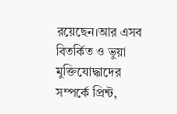রয়েছেন।আর এসব বিতর্কিত ও ভুয়া মুক্তিযোদ্ধাদের সম্পর্কে প্রিন্ট,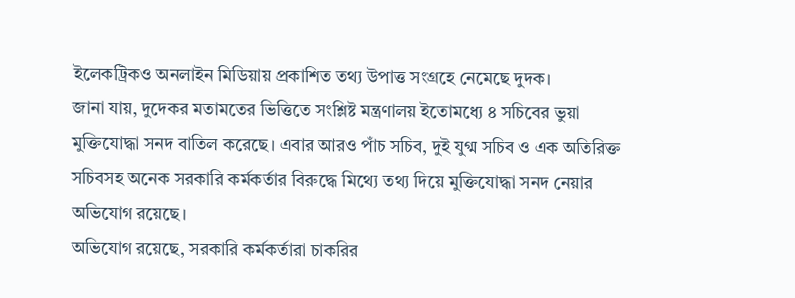ইলেকট্রিকও অনলাইন মিডিয়ায় প্রকাশিত তথ্য উপাত্ত সংগ্রহে নেমেছে দুদক।
জানা যায়, দুদেকর মতামতের ভিত্তিতে সংশ্লিষ্ট মন্ত্রণালয় ইতোমধ্যে ৪ সচিবের ভুয়া মুক্তিযোদ্ধা সনদ বাতিল করেছে। এবার আরও পাঁচ সচিব, দুই যুগ্ম সচিব ও এক অতিরিক্ত সচিবসহ অনেক সরকারি কর্মকর্তার বিরুদ্ধে মিথ্যে তথ্য দিয়ে মুক্তিযোদ্ধা সনদ নেয়ার অভিযোগ রয়েছে।
অভিযোগ রয়েছে, সরকারি কর্মকর্তারা চাকরির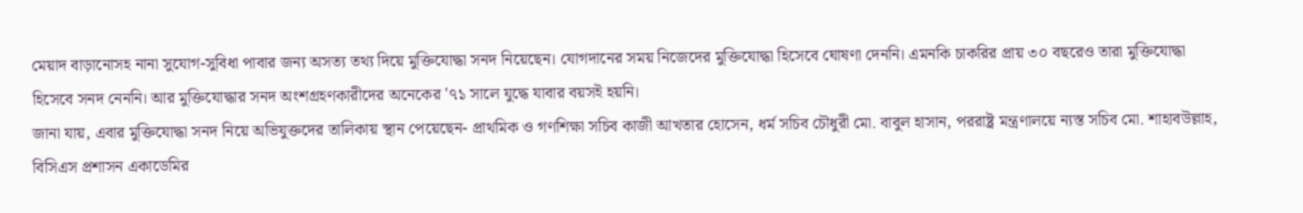মেয়াদ বাড়ানোসহ নানা সুযোগ-সুবিধা পাবার জন্য অসত্য তথ্য দিয়ে মুক্তিযোদ্ধা সনদ নিয়েছেন। যোগদানের সময় নিজেদের মুক্তিযোদ্ধা হিসেবে ঘোষণা দেননি। এমনকি চাকরির প্রায় ৩০ বছরেও তারা মুক্তিযোদ্ধা হিসেবে সনদ নেননি। আর মুক্তিযোদ্ধার সনদ অংশগ্রহণকারীদের অনেকের '৭১ সালে যুদ্ধে যাবার বয়সই হয়নি।
জানা যায়, এবার মুক্তিযোদ্ধা সনদ নিয়ে অভিযুক্তদের তালিকায় স্থান পেয়েছেন- প্রাথমিক ও গণশিক্ষা সচিব কাজী আখতার হোসেন, ধর্ম সচিব চৌধুরী মো. বাবুল হাসান, পররাষ্ট্র মন্ত্রণালয়ে ন্যস্ত সচিব মো. শাহাবউল্লাহ, বিসিএস প্রশাসন একাডেমির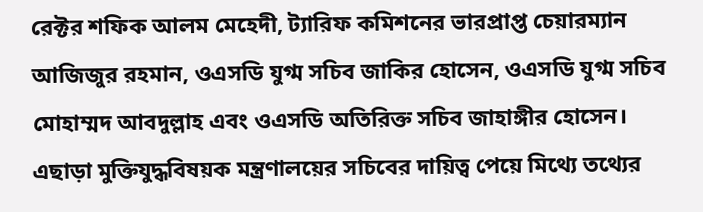রেক্টর শফিক আলম মেহেদী, ট্যারিফ কমিশনের ভারপ্রাপ্ত চেয়ারম্যান আজিজুর রহমান, ওএসডি যুগ্ম সচিব জাকির হোসেন, ওএসডি যুগ্ম সচিব মোহাম্মদ আবদুল্লাহ এবং ওএসডি অতিরিক্ত সচিব জাহাঙ্গীর হোসেন।
এছাড়া মুক্তিযুদ্ধবিষয়ক মন্ত্রণালয়ের সচিবের দায়িত্ব পেয়ে মিথ্যে তথ্যের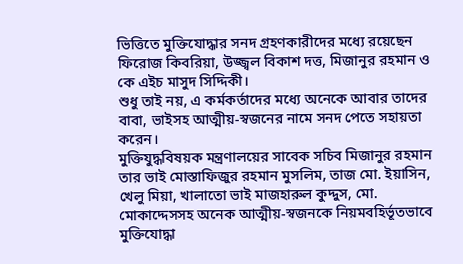ভিত্তিতে মুক্তিযোদ্ধার সনদ গ্রহণকারীদের মধ্যে রয়েছেন ফিরোজ কিবরিয়া, উজ্জ্বল বিকাশ দত্ত, মিজানুর রহমান ও কে এইচ মাসুদ সিদ্দিকী।
শুধু তাই নয়, এ কর্মকর্তাদের মধ্যে অনেকে আবার তাদের বাবা, ভাইসহ আত্মীয়-স্বজনের নামে সনদ পেতে সহায়তা করেন।
মুক্তিযুদ্ধবিষয়ক মন্ত্রণালয়ের সাবেক সচিব মিজানুর রহমান তার ভাই মোস্তাফিজুর রহমান মুসলিম, তাজ মো. ইয়াসিন, খেলু মিয়া, খালাতো ভাই মাজহারুল কুদ্দুস, মো. মোকাদ্দেসসহ অনেক আত্মীয়-স্বজনকে নিয়মবহির্ভূতভাবে মুক্তিযোদ্ধা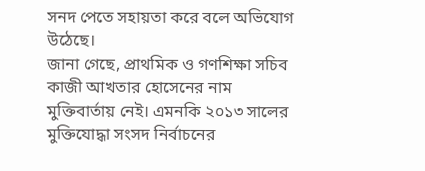সনদ পেতে সহায়তা করে বলে অভিযোগ উঠেছে।
জানা গেছে, প্রাথমিক ও গণশিক্ষা সচিব কাজী আখতার হোসেনের নাম মুক্তিবার্তায় নেই। এমনকি ২০১৩ সালের মুক্তিযোদ্ধা সংসদ নির্বাচনের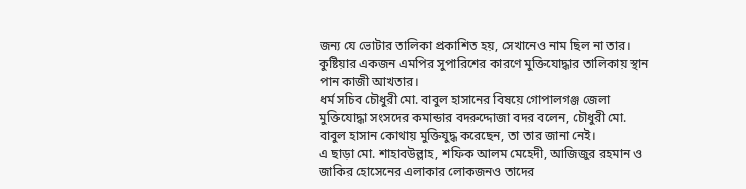জন্য যে ভোটার তালিকা প্রকাশিত হয়, সেখানেও নাম ছিল না তার। কুষ্টিয়ার একজন এমপির সুপারিশের কারণে মুক্তিযোদ্ধার তালিকায় স্থান পান কাজী আখতার।
ধর্ম সচিব চৌধুরী মো. বাবুল হাসানের বিষয়ে গোপালগঞ্জ জেলা মুক্তিযোদ্ধা সংসদের কমান্ডার বদরুদ্দোজা বদর বলেন, চৌধুরী মো. বাবুল হাসান কোথায় মুক্তিযুদ্ধ করেছেন, তা তার জানা নেই।
এ ছাড়া মো. শাহাবউল্লাহ, শফিক আলম মেহেদী, আজিজুর রহমান ও জাকির হোসেনের এলাকার লোকজনও তাদের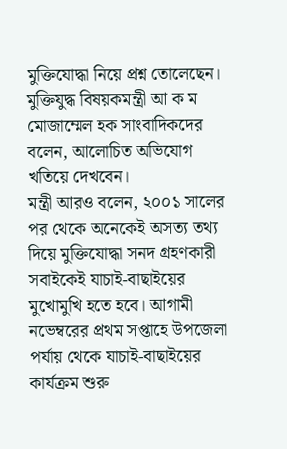মুক্তিযোদ্ধা নিয়ে প্রশ্ন তোলেছেন।
মুক্তিযুদ্ধ বিষয়কমন্ত্রী আ ক ম মোজাম্মেল হক সাংবাদিকদের বলেন, আলোচিত অভিযোগ খতিয়ে দেখবেন।
মন্ত্রী আরও বলেন, ২০০১ সালের পর থেকে অনেকেই অসত্য তথ্য দিয়ে মুক্তিযোদ্ধা সনদ গ্রহণকারী সবাইকেই যাচাই-বাছাইয়ের মুখোমুখি হতে হবে। আগামী নভেম্বরের প্রথম সপ্তাহে উপজেলা পর্যায় থেকে যাচাই-বাছাইয়ের কার্যক্রম শুরু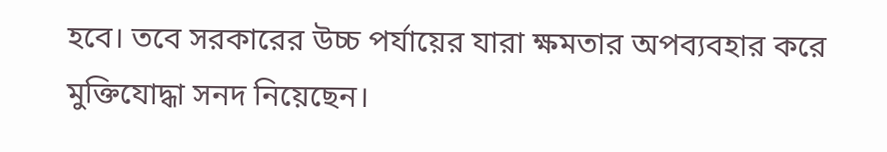হবে। তবে সরকারের উচ্চ পর্যায়ের যারা ক্ষমতার অপব্যবহার করে মুক্তিযোদ্ধা সনদ নিয়েছেন।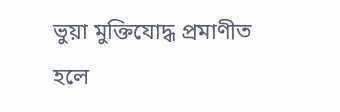ভুয়া মুক্তিযোদ্ধ প্রমাণীত হলে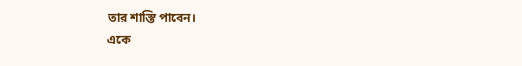তার শাস্তি পাবেন।
একে